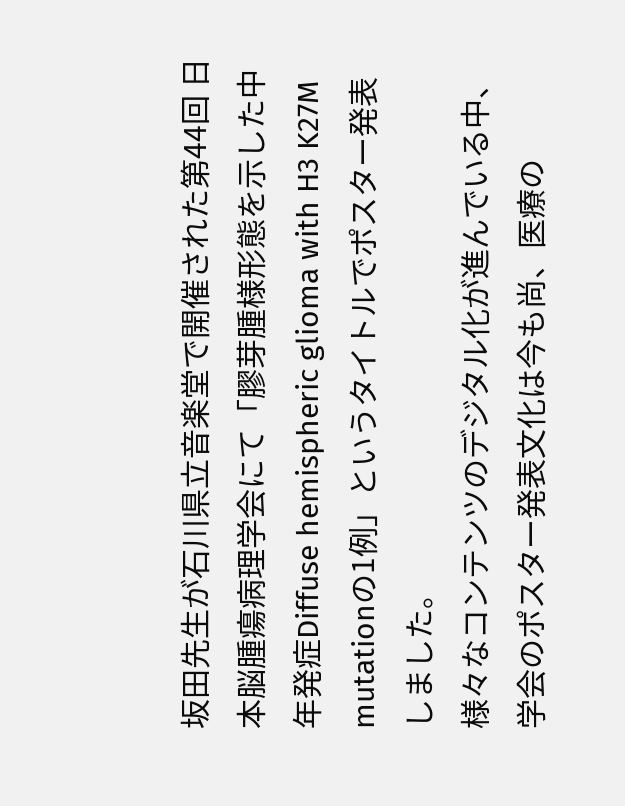坂田先生が石川県立音楽堂で開催された第44回 日本脳腫瘍病理学会にて「膠芽腫様形態を示した中年発症Diffuse hemispheric glioma with H3 K27M mutationの1例」というタイトルでポスター発表しました。
様々なコンテンツのデジタル化が進んでいる中、学会のポスター発表文化は今も尚、医療の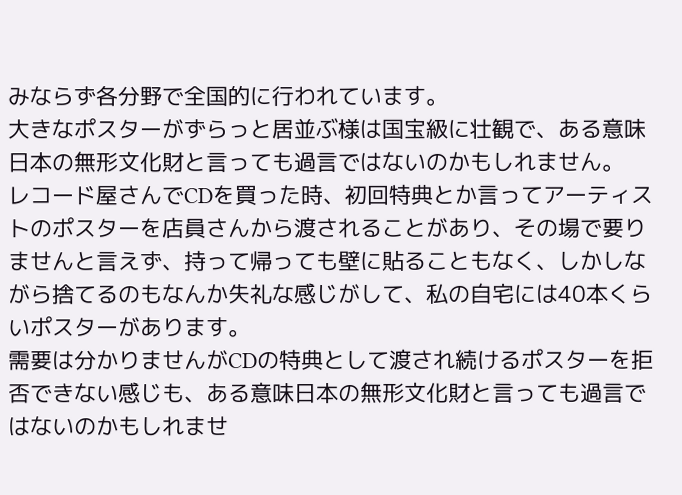みならず各分野で全国的に行われています。
大きなポスターがずらっと居並ぶ様は国宝級に壮観で、ある意味日本の無形文化財と言っても過言ではないのかもしれません。
レコード屋さんでCDを買った時、初回特典とか言ってアーティストのポスターを店員さんから渡されることがあり、その場で要りませんと言えず、持って帰っても壁に貼ることもなく、しかしながら捨てるのもなんか失礼な感じがして、私の自宅には40本くらいポスターがあります。
需要は分かりませんがCDの特典として渡され続けるポスターを拒否できない感じも、ある意味日本の無形文化財と言っても過言ではないのかもしれませ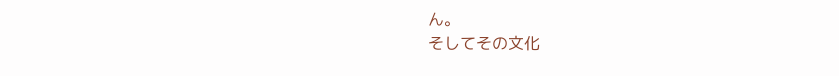ん。
そしてその文化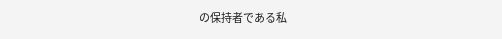の保持者である私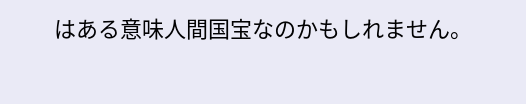はある意味人間国宝なのかもしれません。